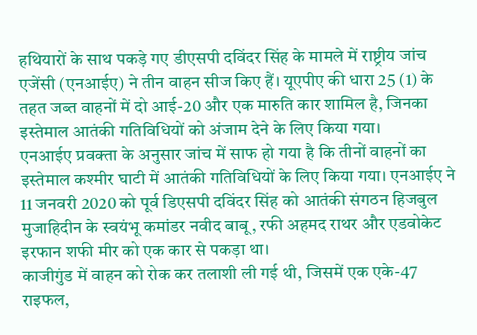हथियारों के साथ पकड़े गए डीएसपी दविंदर सिंह के मामले में राष्ट्रीय जांच एजेंसी (एनआईए) ने तीन वाहन सीज किए हैं। यूएपीए की धारा 25 (1) के तहत जब्त वाहनों में दो आई-20 और एक मारुति कार शामिल है, जिनका इस्तेमाल आतंकी गतिविधियों को अंजाम देने के लिए किया गया।
एनआईए प्रवक्ता के अनुसार जांच में साफ हो गया है कि तीनों वाहनों का इस्तेमाल कश्मीर घाटी में आतंकी गतिविधियों के लिए किया गया। एनआईए ने 11 जनवरी 2020 को पूर्व डिएसपी दविंदर सिंह को आतंकी संगठन हिजबुल मुजाहिदीन के स्वयंभू कमांडर नवीद बाबू, रफी अहमद राथर और एडवोकेट इरफान शफी मीर को एक कार से पकड़ा था।
काजीगुंड में वाहन को रोक कर तलाशी ली गई थी, जिसमें एक एके-47 राइफल,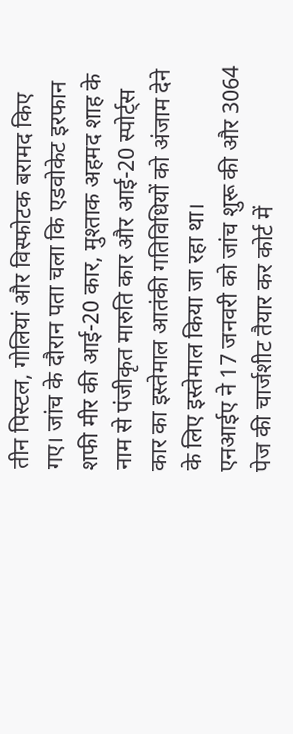तीन पिस्टल, गोलियां और विस्फोटक बरामद किए गए। जांच के दौरान पता चला कि एडवोकेट इरफान शफी मीर की आई-20 कार, मुश्ताक अहमद शाह के नाम से पंजीकृत मारुति कार और आई-20 स्पोर्ट्स कार का इस्तेमाल आतंकी गतिविधियों को अंजाम देने के लिए इस्तेमाल किया जा रहा था।
एनआईए ने 17 जनवरी को जांच शुरू की और 3064 पेज की चार्जशीट तैयार कर कोर्ट में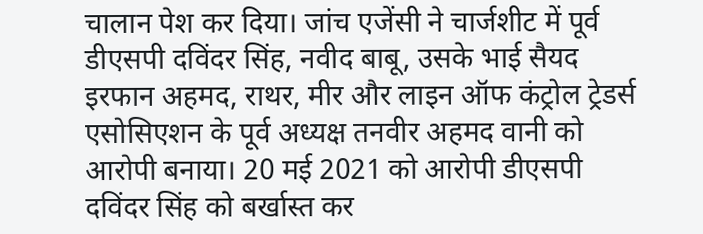चालान पेश कर दिया। जांच एजेंसी ने चार्जशीट में पूर्व डीएसपी दविंदर सिंह, नवीद बाबू, उसके भाई सैयद इरफान अहमद, राथर, मीर और लाइन ऑफ कंट्रोल ट्रेडर्स एसोसिएशन के पूर्व अध्यक्ष तनवीर अहमद वानी को आरोपी बनाया। 20 मई 2021 को आरोपी डीएसपी दविंदर सिंह को बर्खास्त कर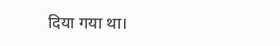दिया गया था।